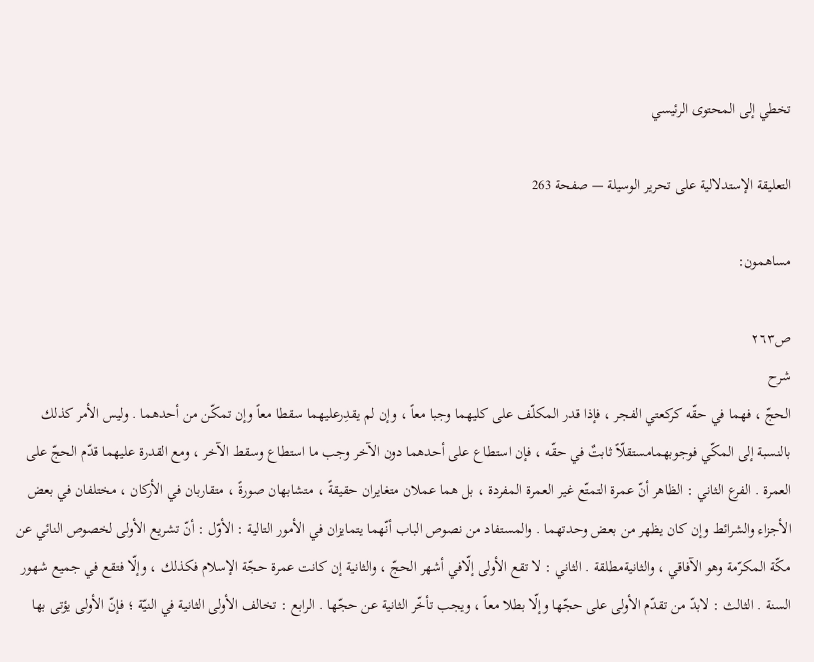تخطي إلى المحتوى الرئيسي

التعليقة الإستدلالية على تحرير الوسيلة — صفحة 263

مساهمون:

ص٢٦٣
شرح
الحجّ ، فهما في حقّه كركعتي الفجر ، فإذا قدر المكلّف على كليهما وجبا معاً ، وإن لم يقدِرعليهما سقطا معاً وإن تمكّن من أحدهما . وليس الأمر كذلك بالنسبة إلى المكّي فوجوبهمامستقلّاً ثابتٌ في حقّه ، فإن استطاع على أحدهما دون الآخر وجب ما استطاع وسقط الآخر ، ومع القدرة عليهما قدّم الحجّ على العمرة . الفرع الثاني : الظاهر أنّ عمرة التمتّع غير العمرة المفردة ، بل هما عملان متغايران حقيقةً ، متشابهان صورةً ، متقاربان في الأركان ، مختلفان في بعض الأجزاء والشرائط وإن كان يظهر من بعض وحدتهما . والمستفاد من نصوص الباب أنّهما يتمايزان في الأمور التالية : الأوّل : أنّ تشريع الأولى لخصوص النائي عن مكّة المكرّمة وهو الآفاقي ، والثانيةمطلقة . الثاني : لا تقع الأولى إلّافي أشهر الحجّ ، والثانية إن كانت عمرة حجّة الإسلام فكذلك ، وإلّا فتقع في جميع شهور السنة . الثالث : لابدّ من تقدّم الأولى على حجّها وإلّا بطلا معاً ، ويجب تأخّر الثانية عن حجّها . الرابع : تخالف الأولى الثانية في النيّة ؛ فإنّ الأولى يؤتى بها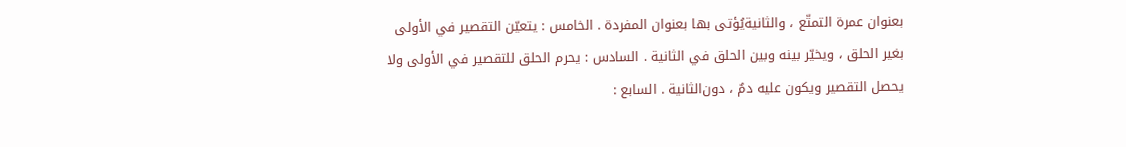بعنوان عمرة التمتّع ، والثانيةيُؤتى بها بعنوان المفردة . الخامس : يتعيّن التقصير في الأولى بغير الحلق ، ويخيّر بينه وبين الحلق في الثانية . السادس : يحرم الحلق للتقصير في الأولى ولا يحصل التقصير ويكون عليه دمٌ ، دون‌الثانية . السابع :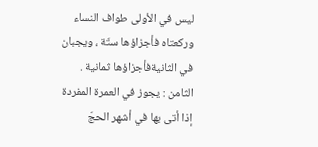ليس في الأولى طواف النساء وركعتاه فأجزاؤها ستّة ، ويجبان في الثانيةفأجزاؤها ثمانية . الثامن : يجوز في العمرة المفردة إذا أتى بها في أشهر الحجّ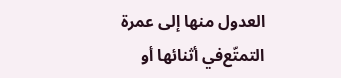العدول منها إلى عمرة التمتّع‌في أثنائها أو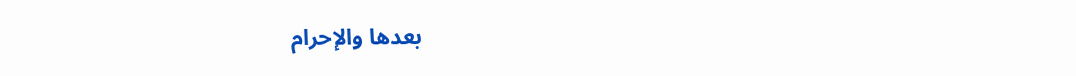بعدها والإحرام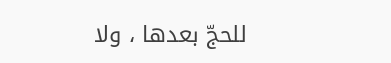للحجّ بعدها ، ولا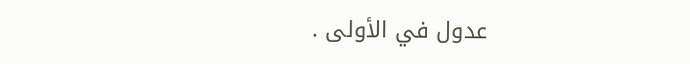عدول في الأولى .